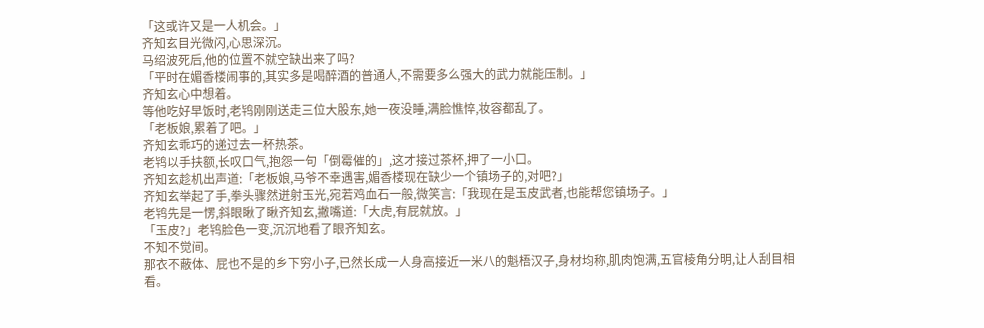「这或许又是一人机会。」
齐知玄目光微闪,心思深沉。
马绍波死后,他的位置不就空缺出来了吗?
「平时在媚香楼闹事的,其实多是喝醉酒的普通人,不需要多么强大的武力就能压制。」
齐知玄心中想着。
等他吃好早饭时,老鸨刚刚送走三位大股东,她一夜没睡,满脸憔悴,妆容都乱了。
「老板娘,累着了吧。」
齐知玄乖巧的递过去一杯热茶。
老鸨以手扶额,长叹口气,抱怨一句「倒霉催的」,这才接过茶杯,押了一小口。
齐知玄趁机出声道:「老板娘,马爷不幸遇害,媚香楼现在缺少一个镇场子的,对吧?」
齐知玄举起了手,拳头骤然迸射玉光,宛若鸡血石一般,微笑言:「我现在是玉皮武者,也能帮您镇场子。」
老鸨先是一愣,斜眼瞅了瞅齐知玄,撇嘴道:「大虎,有屁就放。」
「玉皮?」老鸨脸色一变,沉沉地看了眼齐知玄。
不知不觉间。
那衣不蔽体、屁也不是的乡下穷小子,已然长成一人身高接近一米八的魁梧汉子,身材均称,肌肉饱满,五官棱角分明,让人刮目相看。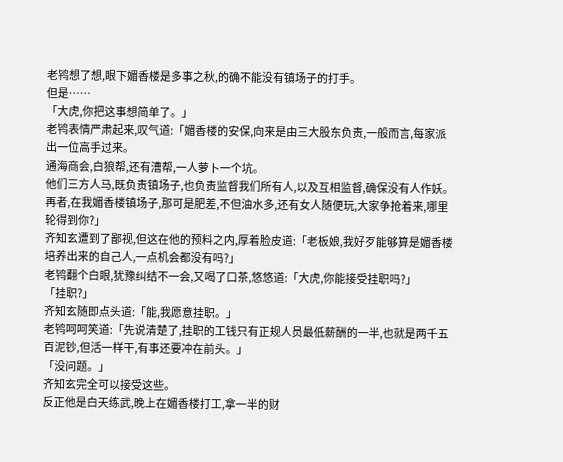老鸨想了想,眼下媚香楼是多事之秋,的确不能没有镇场子的打手。
但是……
「大虎,你把这事想简单了。」
老鸨表情严肃起来,叹气道:「媚香楼的安保,向来是由三大股东负责,一般而言,每家派出一位高手过来。
通海商会,白狼帮,还有漕帮,一人萝卜一个坑。
他们三方人马,既负责镇场子,也负责监督我们所有人,以及互相监督,确保没有人作妖。
再者,在我媚香楼镇场子,那可是肥差,不但油水多,还有女人随便玩,大家争抢着来,哪里轮得到你?」
齐知玄遭到了鄙视,但这在他的预料之内,厚着脸皮道:「老板娘,我好歹能够算是媚香楼培养出来的自己人,一点机会都没有吗?」
老鸨翻个白眼,犹豫纠结不一会,又喝了口茶,悠悠道:「大虎,你能接受挂职吗?」
「挂职?」
齐知玄随即点头道:「能,我愿意挂职。」
老鸨呵呵笑道:「先说清楚了,挂职的工钱只有正规人员最低薪酬的一半,也就是两千五百泥钞,但活一样干,有事还要冲在前头。」
「没问题。」
齐知玄完全可以接受这些。
反正他是白天练武,晚上在媚香楼打工,拿一半的财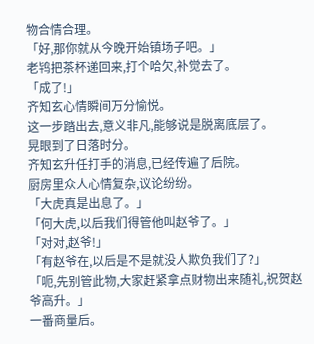物合情合理。
「好,那你就从今晚开始镇场子吧。」
老鸨把茶杯递回来,打个哈欠,补觉去了。
「成了!」
齐知玄心情瞬间万分愉悦。
这一步踏出去,意义非凡,能够说是脱离底层了。
晃眼到了日落时分。
齐知玄升任打手的消息,已经传遍了后院。
厨房里众人心情复杂,议论纷纷。
「大虎真是出息了。」
「何大虎,以后我们得管他叫赵爷了。」
「对对,赵爷!」
「有赵爷在,以后是不是就没人欺负我们了?」
「呃,先别管此物,大家赶紧拿点财物出来随礼,祝贺赵爷高升。」
一番商量后。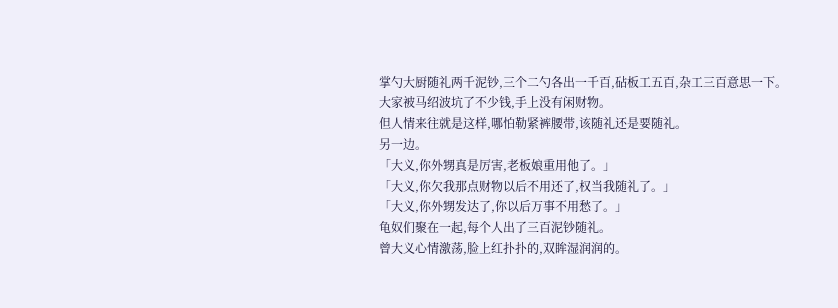掌勺大厨随礼两千泥钞,三个二勺各出一千百,砧板工五百,杂工三百意思一下。
大家被马绍波坑了不少钱,手上没有闲财物。
但人情来往就是这样,哪怕勒紧裤腰带,该随礼还是要随礼。
另一边。
「大义,你外甥真是厉害,老板娘重用他了。」
「大义,你欠我那点财物以后不用还了,权当我随礼了。」
「大义,你外甥发达了,你以后万事不用愁了。」
龟奴们聚在一起,每个人出了三百泥钞随礼。
曾大义心情激荡,脸上红扑扑的,双眸湿润润的。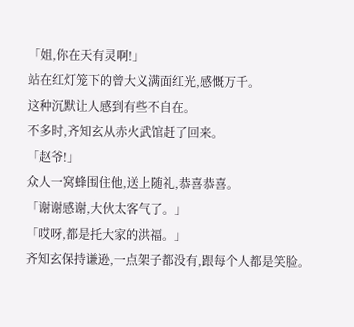「姐,你在天有灵啊!」
站在红灯笼下的曾大义满面红光,感慨万千。
这种沉默让人感到有些不自在。
不多时,齐知玄从赤火武馆赶了回来。
「赵爷!」
众人一窝蜂围住他,送上随礼,恭喜恭喜。
「谢谢感谢,大伙太客气了。」
「哎呀,都是托大家的洪福。」
齐知玄保持谦逊,一点架子都没有,跟每个人都是笑脸。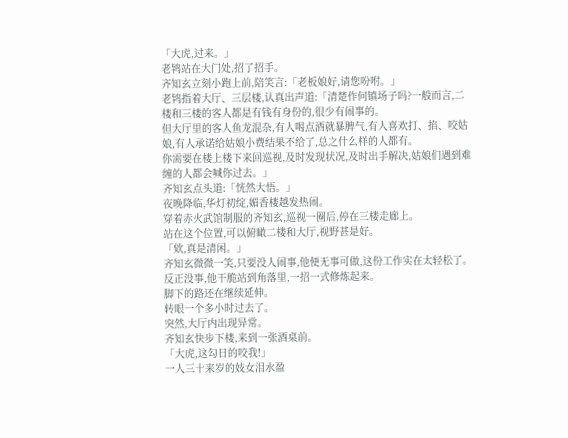「大虎,过来。」
老鸨站在大门处,招了招手。
齐知玄立刻小跑上前,陪笑言:「老板娘好,请您吩咐。」
老鸨指着大厅、三层楼,认真出声道:「清楚作何镇场子吗?一般而言,二楼和三楼的客人都是有钱有身份的,很少有闹事的。
但大厅里的客人鱼龙混杂,有人喝点酒就暴脾气,有人喜欢打、掐、咬姑娘,有人承诺给姑娘小费结果不给了,总之什么样的人都有。
你需要在楼上楼下来回巡视,及时发现状况,及时出手解决,姑娘们遇到难缠的人都会喊你过去。」
齐知玄点头道:「恍然大悟。」
夜晚降临,华灯初绽,媚香楼越发热闹。
穿着赤火武馆制服的齐知玄,巡视一圈后,停在三楼走廊上。
站在这个位置,可以俯瞰二楼和大厅,视野甚是好。
「欸,真是清闲。」
齐知玄微微一笑,只要没人闹事,他便无事可做,这份工作实在太轻松了。
反正没事,他干脆站到角落里,一招一式修炼起来。
脚下的路还在继续延伸。
转眼一个多小时过去了。
突然,大厅内出现异常。
齐知玄快步下楼,来到一张酒桌前。
「大虎,这勾日的咬我!」
一人三十来岁的妓女泪水盈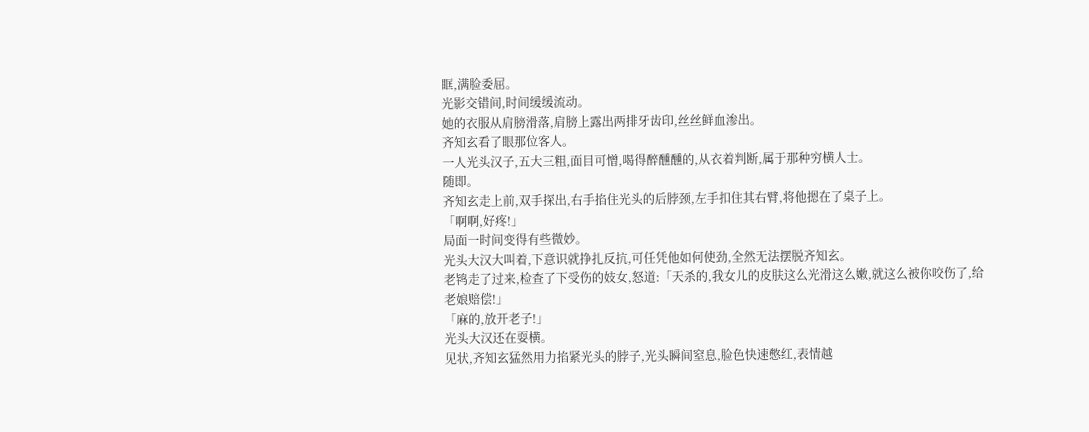眶,满脸委屈。
光影交错间,时间缓缓流动。
她的衣服从肩膀滑落,肩膀上露出两排牙齿印,丝丝鲜血渗出。
齐知玄看了眼那位客人。
一人光头汉子,五大三粗,面目可憎,喝得醉醺醺的,从衣着判断,属于那种穷横人士。
随即。
齐知玄走上前,双手探出,右手掐住光头的后脖颈,左手扣住其右臂,将他摁在了桌子上。
「啊啊,好疼!」
局面一时间变得有些微妙。
光头大汉大叫着,下意识就挣扎反抗,可任凭他如何使劲,全然无法摆脱齐知玄。
老鸨走了过来,检查了下受伤的妓女,怒道:「天杀的,我女儿的皮肤这么光滑这么嫩,就这么被你咬伤了,给老娘赔偿!」
「麻的,放开老子!」
光头大汉还在耍横。
见状,齐知玄猛然用力掐紧光头的脖子,光头瞬间窒息,脸色快速憋红,表情越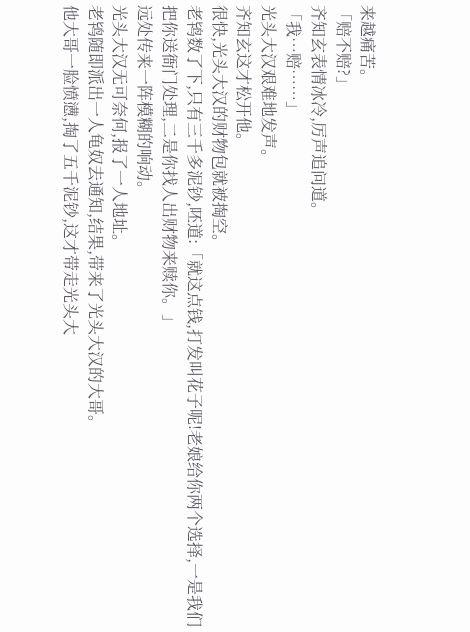来越痛苦。
「赔不赔?」
齐知玄表情冰冷,厉声追问道。
「我…赔……」
光头大汉艰难地发声。
齐知玄这才松开他。
很快,光头大汉的财物包就被掏空。
老鸨数了下,只有三千多泥钞,呸道:「就这点钱,打发叫花子呢!老娘给你两个选择,一是我们把你送衙门处理,二是你找人出财物来赎你。」
远处传来一阵模糊的响动。
光头大汉无可奈何,报了一人地址。
老鸨随即派出一人龟奴去通知,结果,带来了光头大汉的大哥。
他大哥一脸愤懑,掏了五千泥钞,这才带走光头大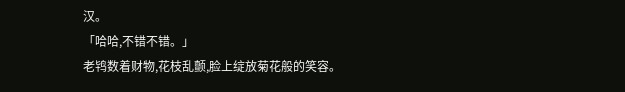汉。
「哈哈,不错不错。」
老鸨数着财物,花枝乱颤,脸上绽放菊花般的笑容。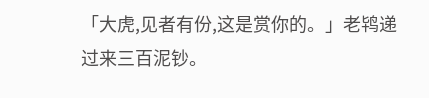「大虎,见者有份,这是赏你的。」老鸨递过来三百泥钞。